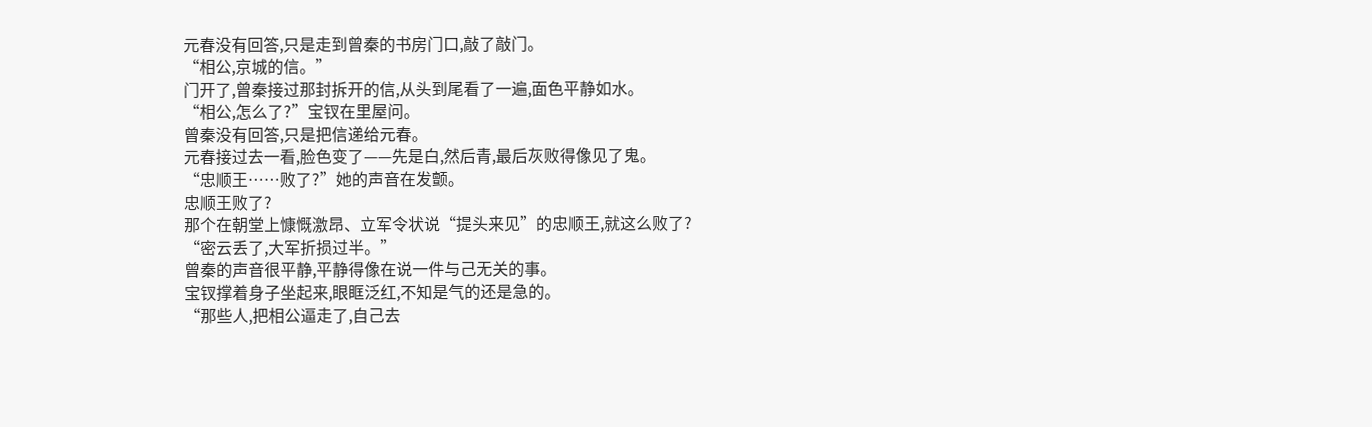元春没有回答,只是走到曾秦的书房门口,敲了敲门。
“相公,京城的信。”
门开了,曾秦接过那封拆开的信,从头到尾看了一遍,面色平静如水。
“相公,怎么了?”宝钗在里屋问。
曾秦没有回答,只是把信递给元春。
元春接过去一看,脸色变了——先是白,然后青,最后灰败得像见了鬼。
“忠顺王……败了?”她的声音在发颤。
忠顺王败了?
那个在朝堂上慷慨激昂、立军令状说“提头来见”的忠顺王,就这么败了?
“密云丢了,大军折损过半。”
曾秦的声音很平静,平静得像在说一件与己无关的事。
宝钗撑着身子坐起来,眼眶泛红,不知是气的还是急的。
“那些人,把相公逼走了,自己去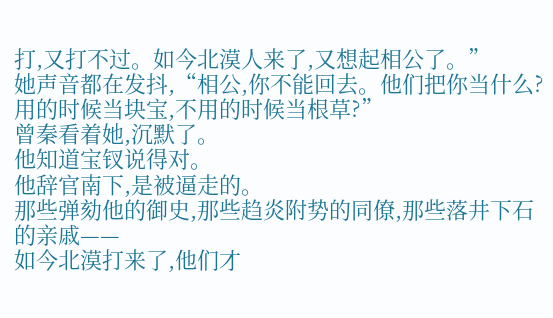打,又打不过。如今北漠人来了,又想起相公了。”
她声音都在发抖,“相公,你不能回去。他们把你当什么?用的时候当块宝,不用的时候当根草?”
曾秦看着她,沉默了。
他知道宝钗说得对。
他辞官南下,是被逼走的。
那些弹劾他的御史,那些趋炎附势的同僚,那些落井下石的亲戚——
如今北漠打来了,他们才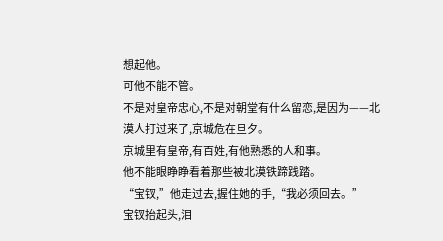想起他。
可他不能不管。
不是对皇帝忠心,不是对朝堂有什么留恋,是因为——北漠人打过来了,京城危在旦夕。
京城里有皇帝,有百姓,有他熟悉的人和事。
他不能眼睁睁看着那些被北漠铁蹄践踏。
“宝钗,”他走过去,握住她的手,“我必须回去。”
宝钗抬起头,泪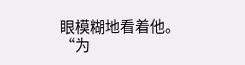眼模糊地看着他。
“为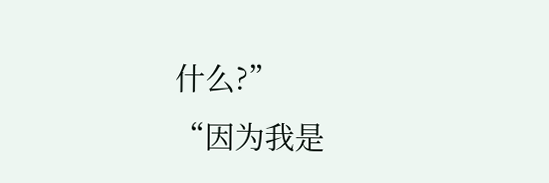什么?”
“因为我是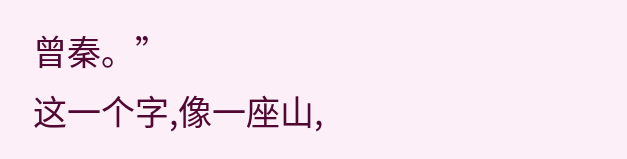曾秦。”
这一个字,像一座山,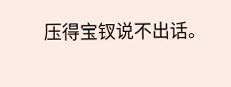压得宝钗说不出话。